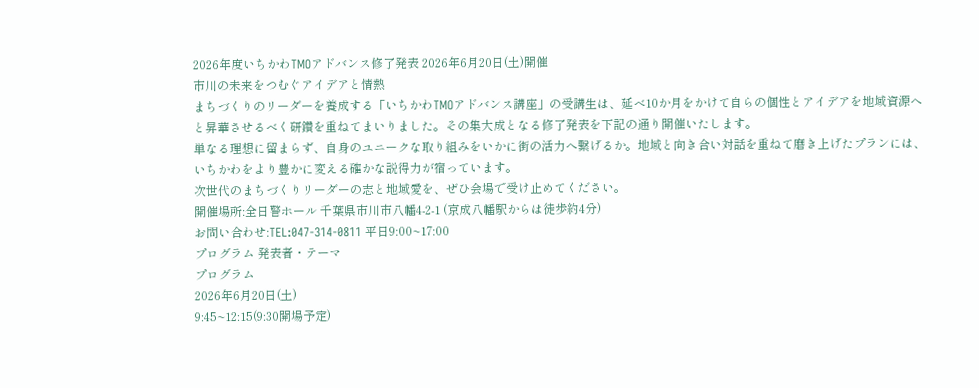2026年度いちかわTMOアドバンス修了発表 2026年6月20日(土)開催
市川の未来をつむぐアイデアと情熱
まちづくりのリーダーを養成する「いちかわTMOアドバンス講座」の受講生は、延べ10か月をかけて自らの個性とアイデアを地域資源へと昇華させるべく研鑽を重ねてまいりました。その集大成となる修了発表を下記の通り開催いたします。
単なる理想に留まらず、自身のユニークな取り組みをいかに街の活力へ繋げるか。地域と向き合い対話を重ねて磨き上げたプランには、いちかわをより豊かに変える確かな説得力が宿っています。
次世代のまちづくりリーダーの志と地域愛を、ぜひ会場で受け止めてください。
開催場所:全日警ホール 千葉県市川市八幡4-2-1 (京成八幡駅からは徒歩約4分)
お問い合わせ:TEL:047-314-0811 平日9:00~17:00
プログラム 発表者・テーマ
プログラム
2026年6月20日(土)
9:45~12:15(9:30開場予定)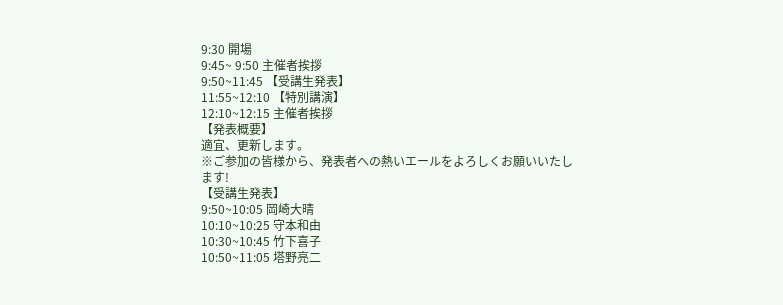9:30 開場
9:45~ 9:50 主催者挨拶
9:50~11:45 【受講生発表】
11:55~12:10 【特別講演】
12:10~12:15 主催者挨拶
【発表概要】
適宜、更新します。
※ご参加の皆様から、発表者への熱いエールをよろしくお願いいたします!
【受講生発表】
9:50~10:05 岡崎大晴
10:10~10:25 守本和由
10:30~10:45 竹下喜子
10:50~11:05 塔野亮二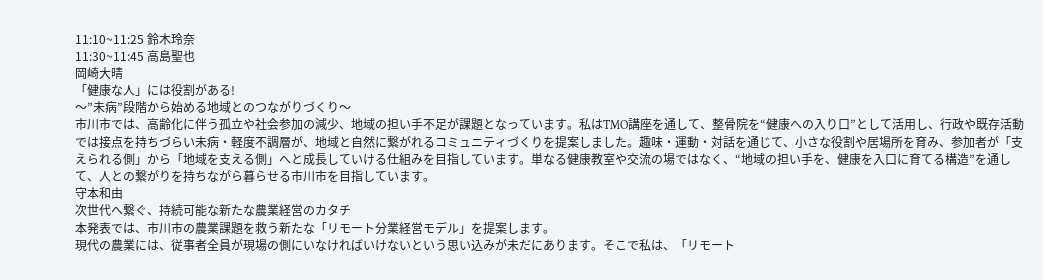11:10~11:25 鈴木玲奈
11:30~11:45 高島聖也
岡崎大晴
「健康な人」には役割がある!
〜”未病”段階から始める地域とのつながりづくり〜
市川市では、高齢化に伴う孤立や社会参加の減少、地域の担い手不足が課題となっています。私はTMO講座を通して、整骨院を“健康への入り口”として活用し、行政や既存活動では接点を持ちづらい未病・軽度不調層が、地域と自然に繋がれるコミュニティづくりを提案しました。趣味・運動・対話を通じて、小さな役割や居場所を育み、参加者が「支えられる側」から「地域を支える側」へと成長していける仕組みを目指しています。単なる健康教室や交流の場ではなく、“地域の担い手を、健康を入口に育てる構造”を通して、人との繋がりを持ちながら暮らせる市川市を目指しています。
守本和由
次世代へ繋ぐ、持続可能な新たな農業経営のカタチ
本発表では、市川市の農業課題を救う新たな「リモート分業経営モデル」を提案します。
現代の農業には、従事者全員が現場の側にいなければいけないという思い込みが未だにあります。そこで私は、「リモート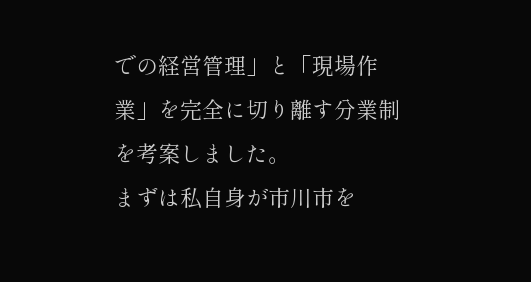での経営管理」と「現場作業」を完全に切り離す分業制を考案しました。
まずは私自身が市川市を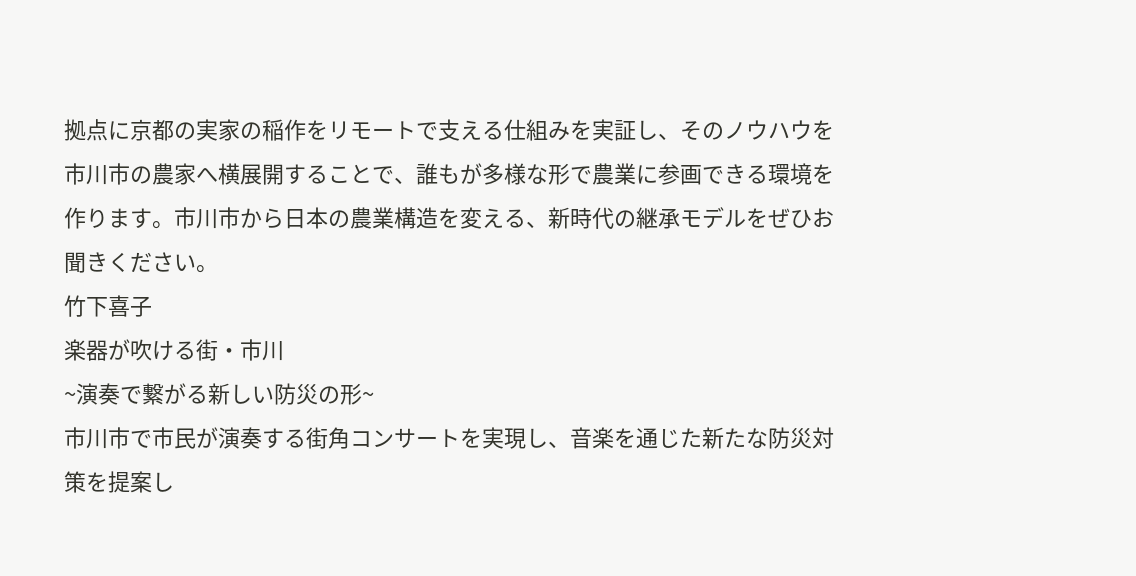拠点に京都の実家の稲作をリモートで支える仕組みを実証し、そのノウハウを市川市の農家へ横展開することで、誰もが多様な形で農業に参画できる環境を作ります。市川市から日本の農業構造を変える、新時代の継承モデルをぜひお聞きください。
竹下喜子
楽器が吹ける街・市川
~演奏で繋がる新しい防災の形~
市川市で市民が演奏する街角コンサートを実現し、音楽を通じた新たな防災対策を提案し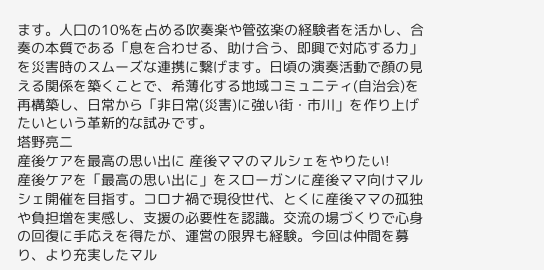ます。人口の10%を占める吹奏楽や管弦楽の経験者を活かし、合奏の本質である「息を合わせる、助け合う、即興で対応する力」を災害時のスムーズな連携に繋げます。日頃の演奏活動で顔の見える関係を築くことで、希薄化する地域コミュニティ(自治会)を再構築し、日常から「非日常(災害)に強い街・市川」を作り上げたいという革新的な試みです。
塔野亮二
産後ケアを最高の思い出に 産後ママのマルシェをやりたい!
産後ケアを「最高の思い出に」をスローガンに産後ママ向けマルシェ開催を目指す。コロナ禍で現役世代、とくに産後ママの孤独や負担増を実感し、支援の必要性を認識。交流の場づくりで心身の回復に手応えを得たが、運営の限界も経験。今回は仲間を募り、より充実したマル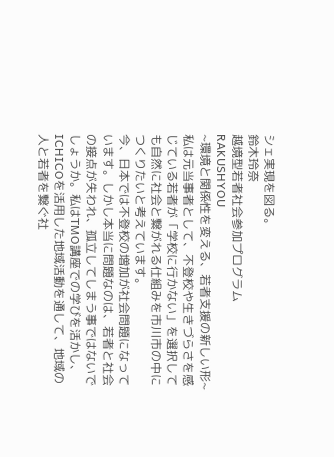シェ実現を図る。
鈴木玲奈
越境型若者社会参加プログラム
RAKUSHYOU
~環境と関係性を変える、若者支援の新しい形~
私は元当事者として、不登校や生きづらさを感じている若者が「学校に行かない」を選択しても自然に社会と繋がれる仕組みを市川市の中につくりたいと考えています。
今、日本では不登校の増加が社会問題になっています。しかし本当に問題なのは、若者と社会の接点が失われ、孤立してしまう事ではないでしょうか。私はTMO講座での学びを活かし、ICHICOを活用した地域活動を通して、地域の人と若者を繋ぐ社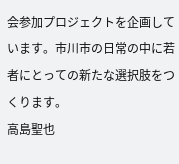会参加プロジェクトを企画しています。市川市の日常の中に若者にとっての新たな選択肢をつくります。
高島聖也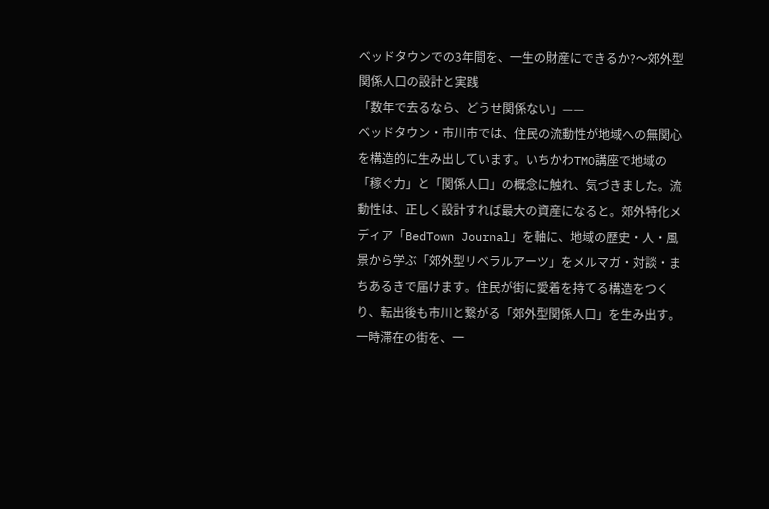ベッドタウンでの3年間を、一生の財産にできるか?〜郊外型関係人口の設計と実践
「数年で去るなら、どうせ関係ない」——
ベッドタウン・市川市では、住民の流動性が地域への無関心を構造的に生み出しています。いちかわTMO講座で地域の「稼ぐ力」と「関係人口」の概念に触れ、気づきました。流動性は、正しく設計すれば最大の資産になると。郊外特化メディア「BedTown Journal」を軸に、地域の歴史・人・風景から学ぶ「郊外型リベラルアーツ」をメルマガ・対談・まちあるきで届けます。住民が街に愛着を持てる構造をつくり、転出後も市川と繋がる「郊外型関係人口」を生み出す。一時滞在の街を、一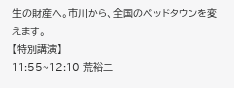生の財産へ。市川から、全国のベッドタウンを変えます。
【特別講演】
11:55~12:10 荒裕二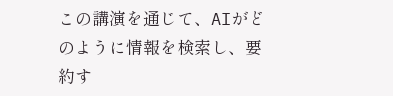この講演を通じて、AIがどのように情報を検索し、要約す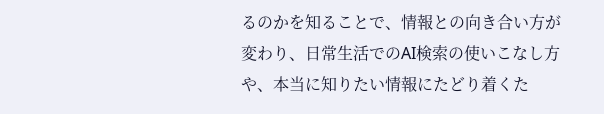るのかを知ることで、情報との向き合い方が変わり、日常生活でのAI検索の使いこなし方や、本当に知りたい情報にたどり着くた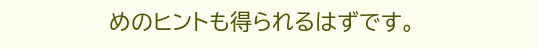めのヒントも得られるはずです。